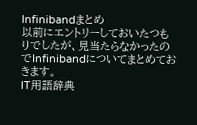Infinibandまとめ
以前にエントリーしておいたつもりでしたが、見当たらなかったのでInfinibandについてまとめておきます。
IT用語辞典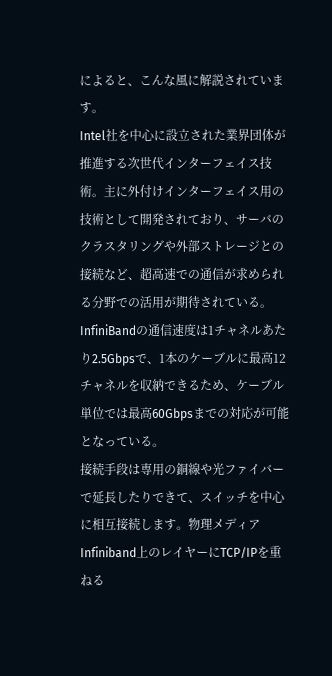によると、こんな風に解説されています。
Intel社を中心に設立された業界団体が推進する次世代インターフェイス技術。主に外付けインターフェイス用の技術として開発されており、サーバのクラスタリングや外部ストレージとの接続など、超高速での通信が求められる分野での活用が期待されている。InfiniBandの通信速度は1チャネルあたり2.5Gbpsで、1本のケーブルに最高12チャネルを収納できるため、ケーブル単位では最高60Gbpsまでの対応が可能となっている。
接続手段は専用の銅線や光ファイバーで延長したりできて、スイッチを中心に相互接続します。物理メディアInfiniband上のレイヤーにTCP/IPを重ねる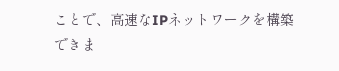ことで、高速なIPネットワークを構築できま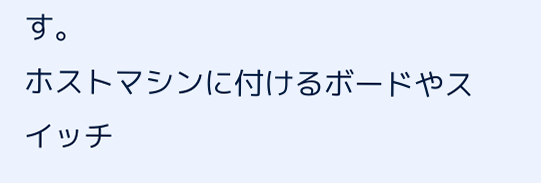す。
ホストマシンに付けるボードやスイッチ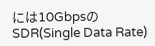には10GbpsのSDR(Single Data Rate)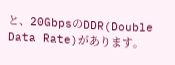と、20GbpsのDDR(Double Data Rate)があります。